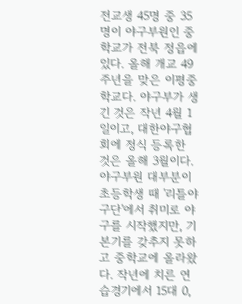전교생 45명 중 35명이 야구부원인 중학교가 전북 정읍에 있다. 올해 개교 49주년을 맞은 이평중학교다. 야구부가 생긴 것은 작년 4월 1일이고, 대한야구협회에 정식 등록한 것은 올해 3월이다. 야구부원 대부분이 초등학생 때 '리틀야구단'에서 취미로 야구를 시작했지만, 기본기를 갖추지 못하고 중학교에 올라왔다. 작년에 치른 연습경기에서 15대 0,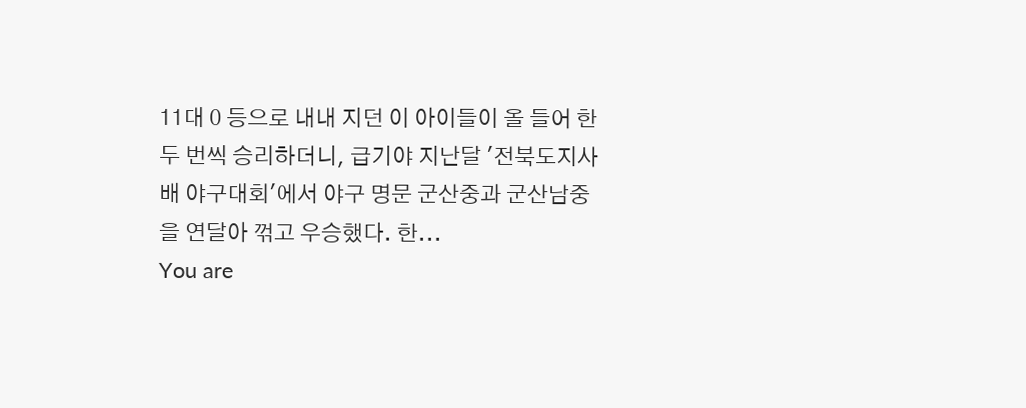11대 0 등으로 내내 지던 이 아이들이 올 들어 한두 번씩 승리하더니, 급기야 지난달 '전북도지사배 야구대회'에서 야구 명문 군산중과 군산남중을 연달아 꺾고 우승했다. 한...
You are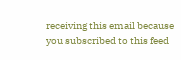receiving this email because you subscribed to this feed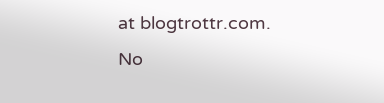at blogtrottr.com.
No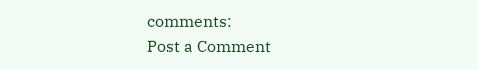comments:
Post a Comment